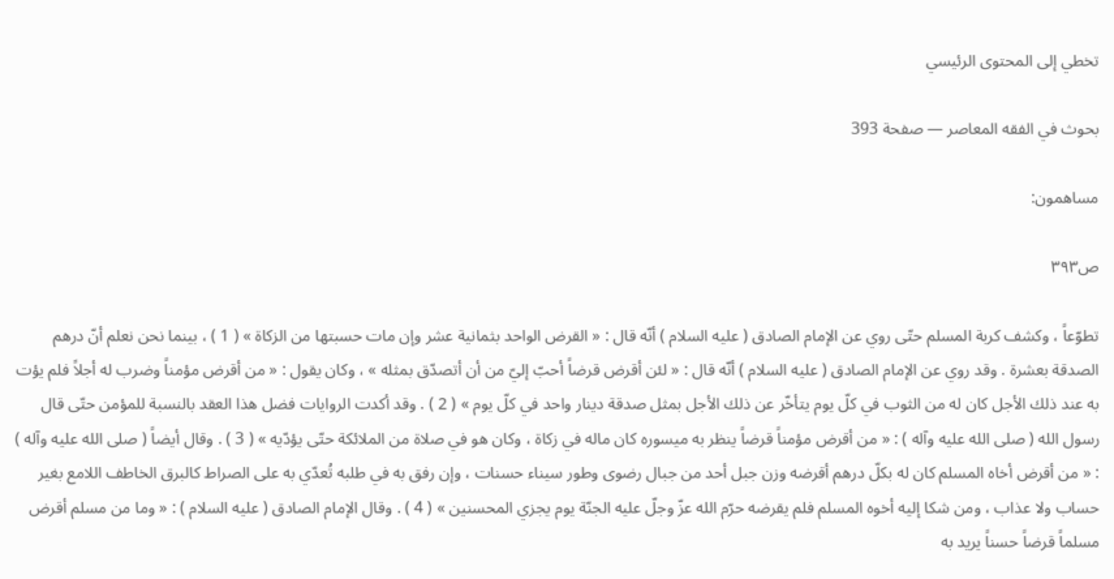تخطي إلى المحتوى الرئيسي

بحوث في الفقه المعاصر — صفحة 393

مساهمون:

ص٣٩٣

تطوّعاً ، وكشف كربة المسلم حتّى روي عن الإمام الصادق ( عليه السلام ) أنّه قال : « القرض الواحد بثمانية عشر وإن مات حسبتها من الزكاة » ( 1 ) ، بينما نحن نعلم أنّ درهم الصدقة بعشرة . وقد روي عن الإمام الصادق ( عليه السلام ) أنّه قال : « لئن أقرض قرضاً أحبّ إليّ من أن أتصدّق بمثله » ، وكان يقول : « من أقرض مؤمناً وضرب له أجلاً فلم يؤت به عند ذلك الأجل كان له من الثوب في كلّ يوم يتأخّر عن ذلك الأجل بمثل صدقة دينار واحد في كلّ يوم » ( 2 ) . وقد أكدت الروايات فضل هذا العقد بالنسبة للمؤمن حتّى قال رسول الله ( صلى الله عليه وآله ) : « من أقرض مؤمناً قرضاً ينظر به ميسوره كان ماله في زكاة ، وكان هو في صلاة من الملائكة حتّى يؤدّيه » ( 3 ) . وقال أيضاً ( صلى الله عليه وآله ) : « من أقرض أخاه المسلم كان له بكلّ درهم أقرضه وزن جبل أحد من جبال رضوى وطور سيناء حسنات ، وإن رفق به في طلبه تُعدّي به على الصراط كالبرق الخاطف اللامع بغير حساب ولا عذاب ، ومن شكا إليه أخوه المسلم فلم يقرضه حرّم الله عزّ وجلّ عليه الجنّة يوم يجزي المحسنين » ( 4 ) . وقال الإمام الصادق ( عليه السلام ) : « وما من مسلم أقرض مسلماً قرضاً حسناً يريد به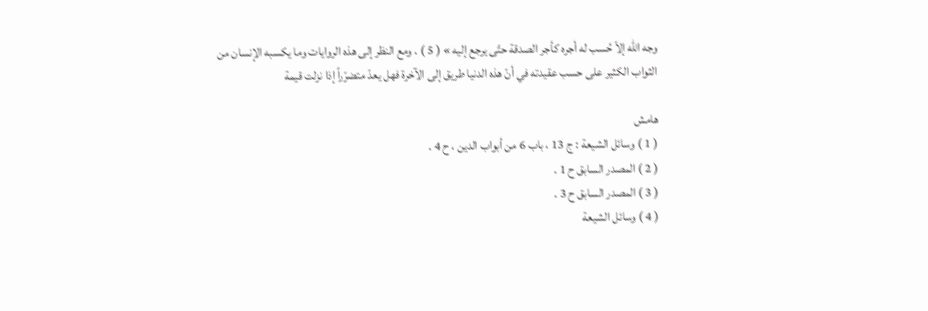وجه الله إلاّ حُسب له أجره كأجر الصدقة حتّى يرجع إليه » ( 5 ) . ومع النظر إلى هذه الروايات وما يكسبه الإنسان من الثواب الكثير على حسب عقيدته في أنّ هذه الدنيا طريق إلى الآخرة فهل يعدّ متضرّراً إذا نزلت قيمة

هامش
( 1 ) وسائل الشيعة : ج 13 ، باب 6 من أبواب الدين ، ح 4 .
( 2 ) المصدر السابق ح 1 .
( 3 ) المصدر السابق ح 3 .
( 4 ) وسائل الشيعة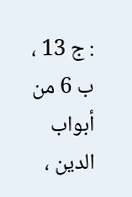: ج 13 ، ب 6 من أبواب الدين ،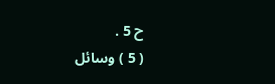ح 5 .
( 5 ) وسائل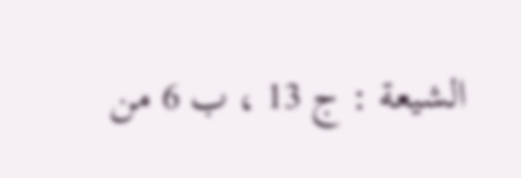الشيعة : ج 13 ، ب 6 من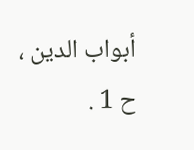أبواب الدين ، ح 1 .